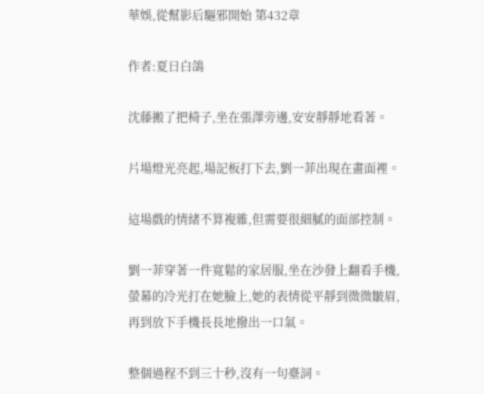華娛,從幫影后驅邪開始 第432章

作者:夏日白鴿

沈藤搬了把椅子,坐在張澤旁邊,安安靜靜地看著。

片場燈光亮起,場記板打下去,劉一菲出現在畫面裡。

這場戲的情緒不算複雜,但需要很細膩的面部控制。

劉一菲穿著一件寬鬆的家居服,坐在沙發上翻看手機,螢幕的冷光打在她臉上,她的表情從平靜到微微皺眉,再到放下手機長長地撥出一口氣。

整個過程不到三十秒,沒有一句臺詞。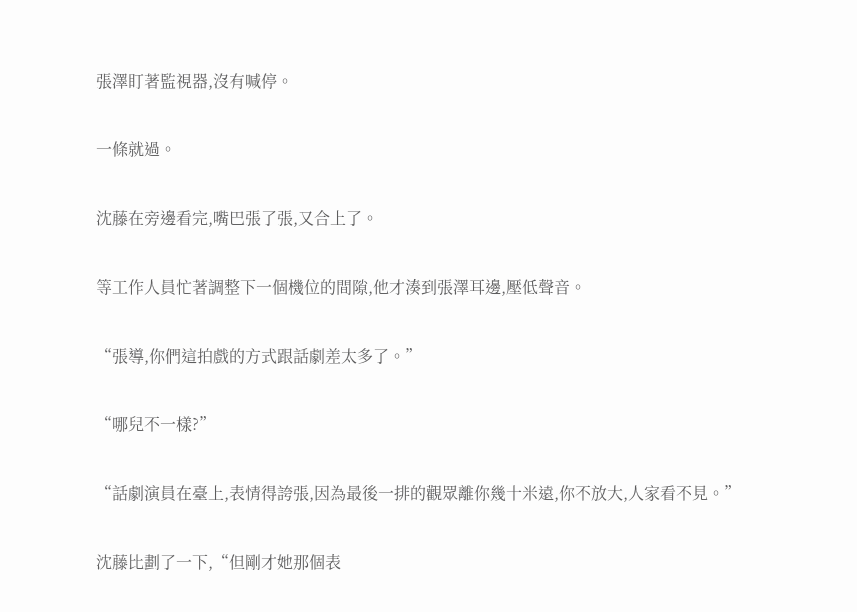張澤盯著監視器,沒有喊停。

一條就過。

沈藤在旁邊看完,嘴巴張了張,又合上了。

等工作人員忙著調整下一個機位的間隙,他才湊到張澤耳邊,壓低聲音。

“張導,你們這拍戲的方式跟話劇差太多了。”

“哪兒不一樣?”

“話劇演員在臺上,表情得誇張,因為最後一排的觀眾離你幾十米遠,你不放大,人家看不見。”

沈藤比劃了一下,“但剛才她那個表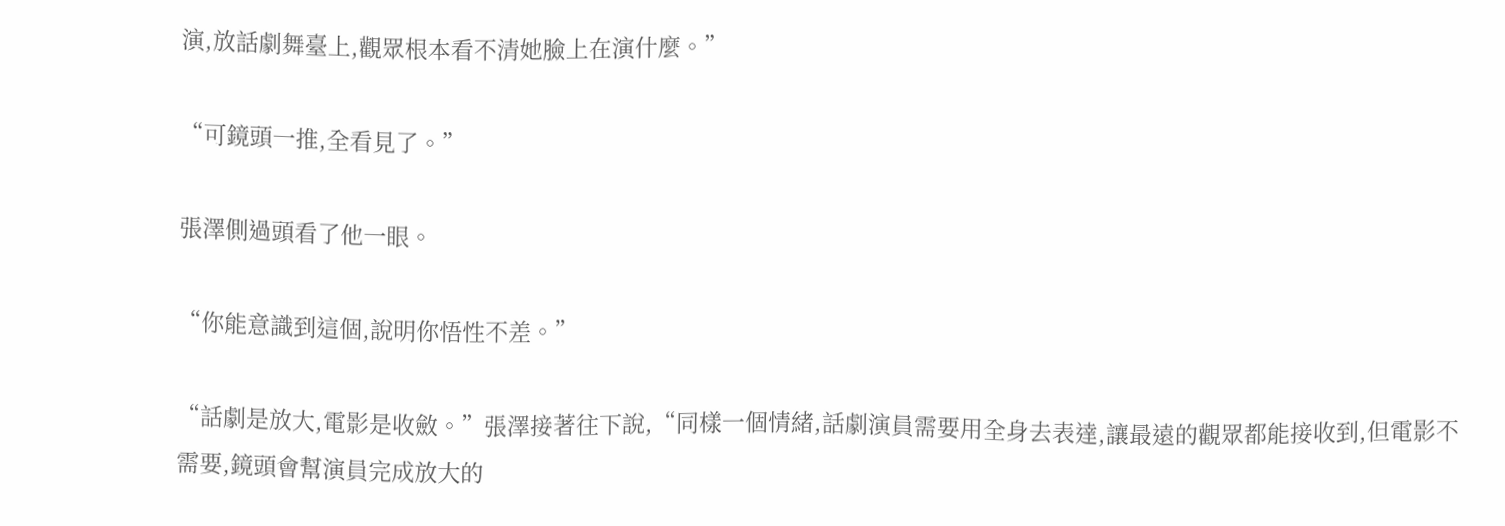演,放話劇舞臺上,觀眾根本看不清她臉上在演什麼。”

“可鏡頭一推,全看見了。”

張澤側過頭看了他一眼。

“你能意識到這個,說明你悟性不差。”

“話劇是放大,電影是收斂。”張澤接著往下說,“同樣一個情緒,話劇演員需要用全身去表達,讓最遠的觀眾都能接收到,但電影不需要,鏡頭會幫演員完成放大的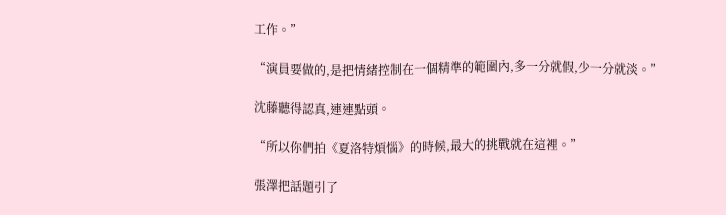工作。”

“演員要做的,是把情緒控制在一個精準的範圍內,多一分就假,少一分就淡。”

沈藤聽得認真,連連點頭。

“所以你們拍《夏洛特煩惱》的時候,最大的挑戰就在這裡。”

張澤把話題引了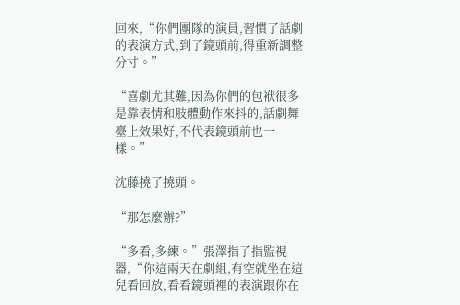回來,“你們團隊的演員,習慣了話劇的表演方式,到了鏡頭前,得重新調整分寸。”

“喜劇尤其難,因為你們的包袱很多是靠表情和肢體動作來抖的,話劇舞臺上效果好,不代表鏡頭前也一樣。”

沈藤撓了撓頭。

“那怎麼辦?”

“多看,多練。”張澤指了指監視器,“你這兩天在劇組,有空就坐在這兒看回放,看看鏡頭裡的表演跟你在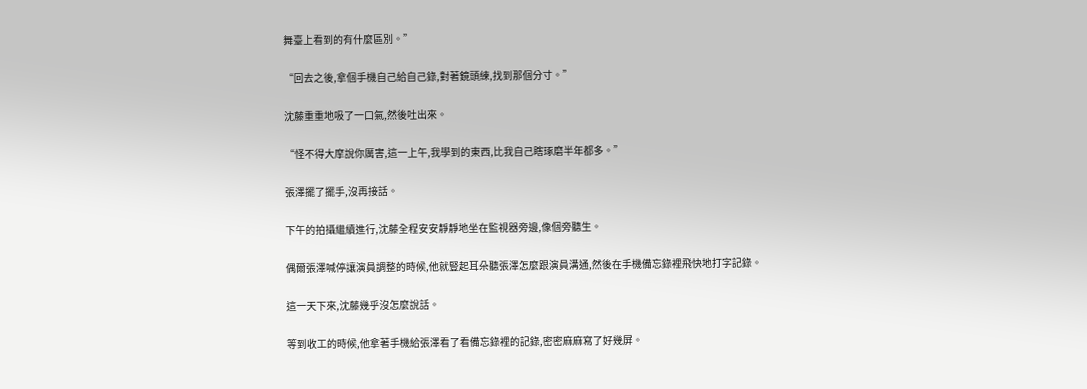舞臺上看到的有什麼區別。”

“回去之後,拿個手機自己給自己錄,對著鏡頭練,找到那個分寸。”

沈藤重重地吸了一口氣,然後吐出來。

“怪不得大摩說你厲害,這一上午,我學到的東西,比我自己瞎琢磨半年都多。”

張澤擺了擺手,沒再接話。

下午的拍攝繼續進行,沈藤全程安安靜靜地坐在監視器旁邊,像個旁聽生。

偶爾張澤喊停讓演員調整的時候,他就豎起耳朵聽張澤怎麼跟演員溝通,然後在手機備忘錄裡飛快地打字記錄。

這一天下來,沈藤幾乎沒怎麼說話。

等到收工的時候,他拿著手機給張澤看了看備忘錄裡的記錄,密密麻麻寫了好幾屏。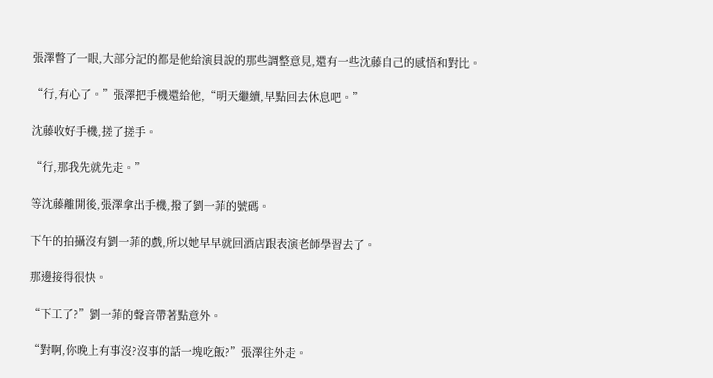張澤瞥了一眼,大部分記的都是他給演員說的那些調整意見,還有一些沈藤自己的感悟和對比。

“行,有心了。”張澤把手機還給他,“明天繼續,早點回去休息吧。”

沈藤收好手機,搓了搓手。

“行,那我先就先走。”

等沈藤離開後,張澤拿出手機,撥了劉一菲的號碼。

下午的拍攝沒有劉一菲的戲,所以她早早就回酒店跟表演老師學習去了。

那邊接得很快。

“下工了?”劉一菲的聲音帶著點意外。

“對啊,你晚上有事沒?沒事的話一塊吃飯?”張澤往外走。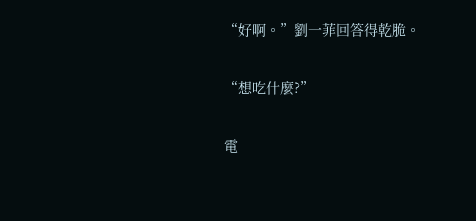“好啊。”劉一菲回答得乾脆。

“想吃什麼?”

電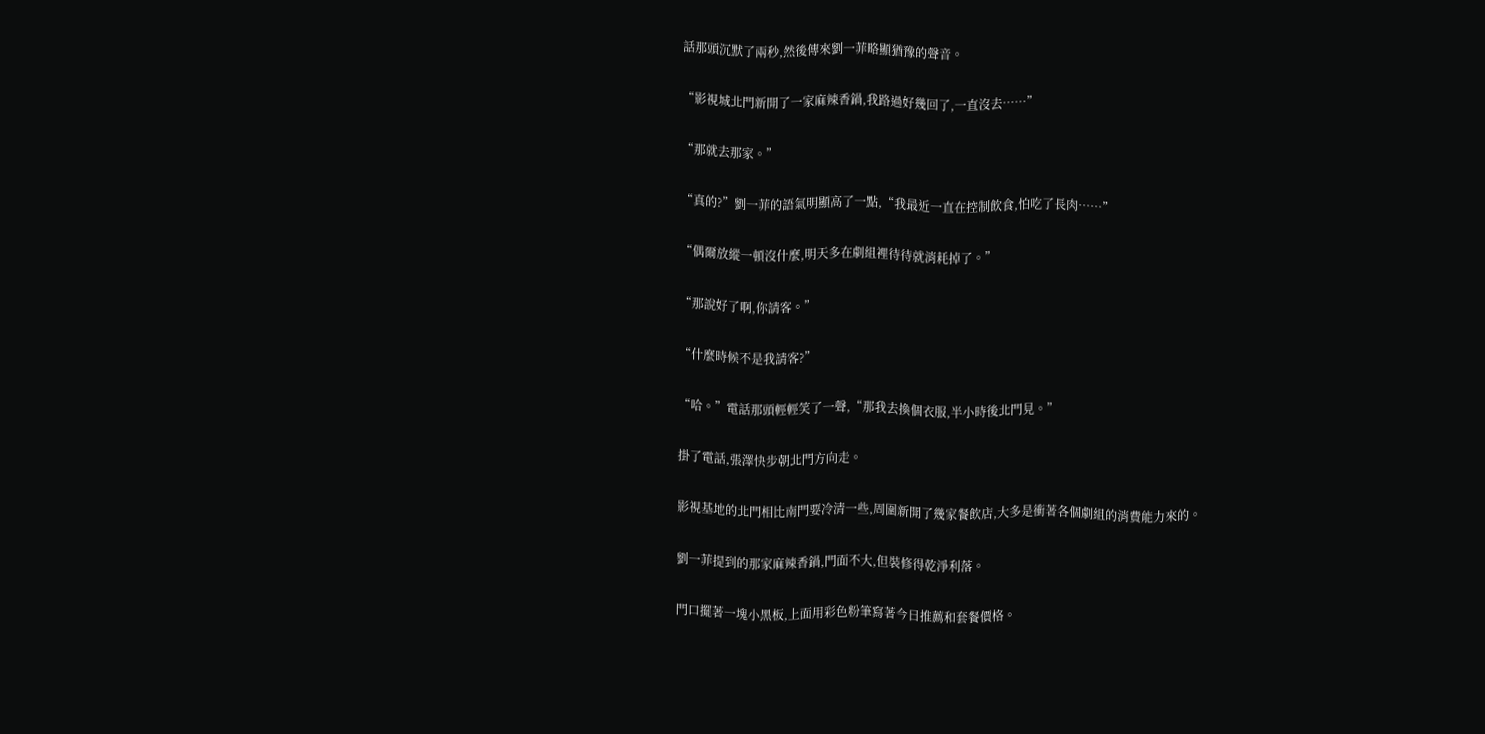話那頭沉默了兩秒,然後傳來劉一菲略顯猶豫的聲音。

“影視城北門新開了一家麻辣香鍋,我路過好幾回了,一直沒去……”

“那就去那家。”

“真的?”劉一菲的語氣明顯高了一點,“我最近一直在控制飲食,怕吃了長肉……”

“偶爾放縱一頓沒什麼,明天多在劇組裡待待就消耗掉了。”

“那說好了啊,你請客。”

“什麼時候不是我請客?”

“哈。”電話那頭輕輕笑了一聲,“那我去換個衣服,半小時後北門見。”

掛了電話,張澤快步朝北門方向走。

影視基地的北門相比南門要冷清一些,周圍新開了幾家餐飲店,大多是衝著各個劇組的消費能力來的。

劉一菲提到的那家麻辣香鍋,門面不大,但裝修得乾淨利落。

門口擺著一塊小黑板,上面用彩色粉筆寫著今日推薦和套餐價格。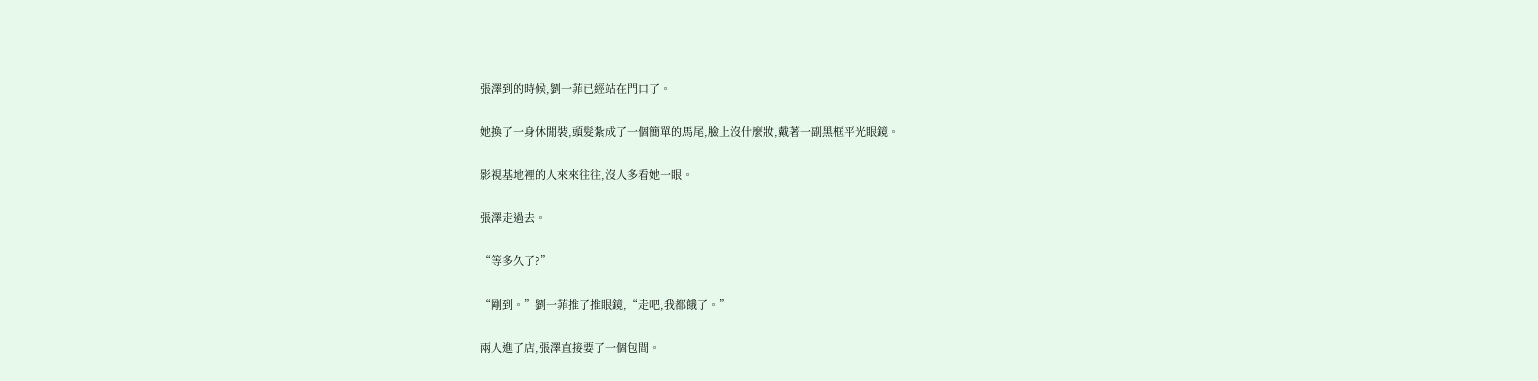張澤到的時候,劉一菲已經站在門口了。

她換了一身休閒裝,頭髮紮成了一個簡單的馬尾,臉上沒什麼妝,戴著一副黑框平光眼鏡。

影視基地裡的人來來往往,沒人多看她一眼。

張澤走過去。

“等多久了?”

“剛到。”劉一菲推了推眼鏡,“走吧,我都餓了。”

兩人進了店,張澤直接要了一個包間。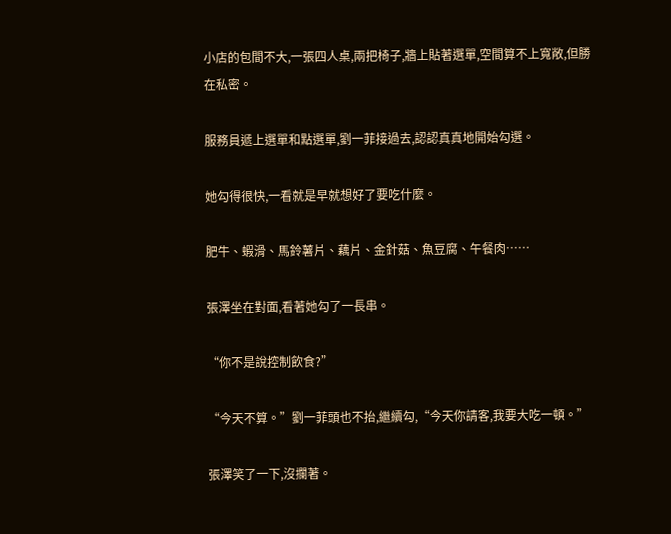小店的包間不大,一張四人桌,兩把椅子,牆上貼著選單,空間算不上寬敞,但勝在私密。

服務員遞上選單和點選單,劉一菲接過去,認認真真地開始勾選。

她勾得很快,一看就是早就想好了要吃什麼。

肥牛、蝦滑、馬鈴薯片、藕片、金針菇、魚豆腐、午餐肉……

張澤坐在對面,看著她勾了一長串。

“你不是說控制飲食?”

“今天不算。”劉一菲頭也不抬,繼續勾,“今天你請客,我要大吃一頓。”

張澤笑了一下,沒攔著。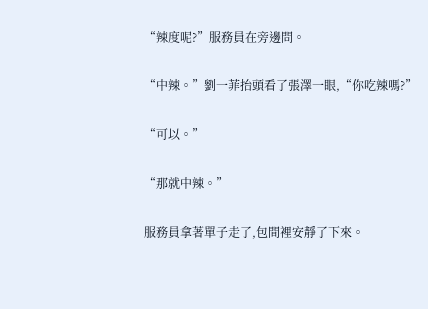“辣度呢?”服務員在旁邊問。

“中辣。”劉一菲抬頭看了張澤一眼,“你吃辣嗎?”

“可以。”

“那就中辣。”

服務員拿著單子走了,包間裡安靜了下來。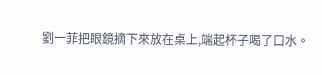劉一菲把眼鏡摘下來放在桌上,端起杯子喝了口水。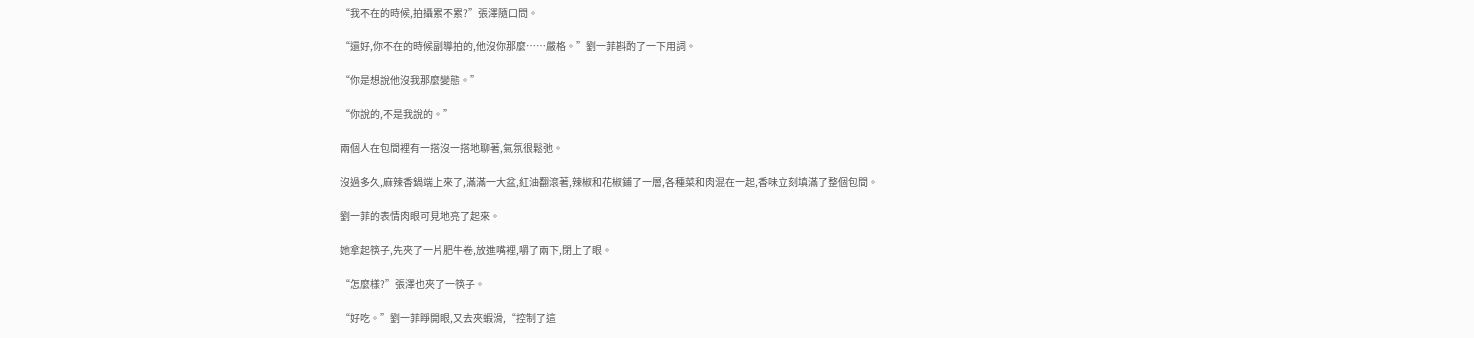“我不在的時候,拍攝累不累?”張澤隨口問。

“還好,你不在的時候副導拍的,他沒你那麼……嚴格。”劉一菲斟酌了一下用詞。

“你是想說他沒我那麼變態。”

“你說的,不是我說的。”

兩個人在包間裡有一搭沒一搭地聊著,氣氛很鬆弛。

沒過多久,麻辣香鍋端上來了,滿滿一大盆,紅油翻滾著,辣椒和花椒鋪了一層,各種菜和肉混在一起,香味立刻填滿了整個包間。

劉一菲的表情肉眼可見地亮了起來。

她拿起筷子,先夾了一片肥牛卷,放進嘴裡,嚼了兩下,閉上了眼。

“怎麼樣?”張澤也夾了一筷子。

“好吃。”劉一菲睜開眼,又去夾蝦滑,“控制了這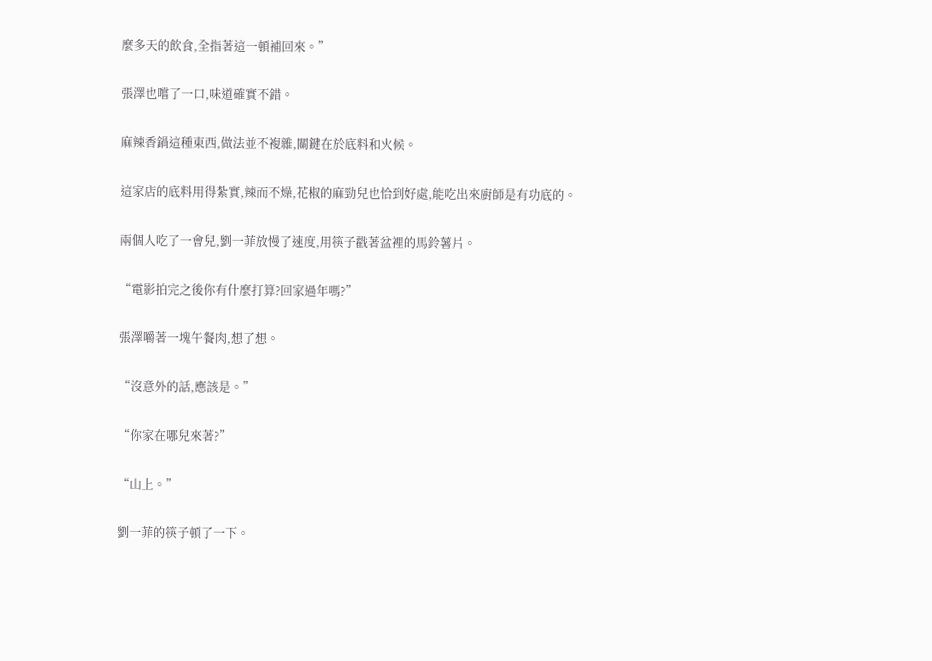麼多天的飲食,全指著這一頓補回來。”

張澤也嚐了一口,味道確實不錯。

麻辣香鍋這種東西,做法並不複雜,關鍵在於底料和火候。

這家店的底料用得紮實,辣而不燥,花椒的麻勁兒也恰到好處,能吃出來廚師是有功底的。

兩個人吃了一會兒,劉一菲放慢了速度,用筷子戳著盆裡的馬鈴薯片。

“電影拍完之後你有什麼打算?回家過年嗎?”

張澤嚼著一塊午餐肉,想了想。

“沒意外的話,應該是。”

“你家在哪兒來著?”

“山上。”

劉一菲的筷子頓了一下。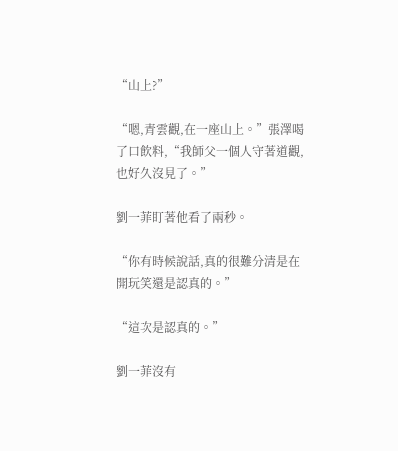“山上?”

“嗯,青雲觀,在一座山上。”張澤喝了口飲料,“我師父一個人守著道觀,也好久沒見了。”

劉一菲盯著他看了兩秒。

“你有時候說話,真的很難分清是在開玩笑還是認真的。”

“這次是認真的。”

劉一菲沒有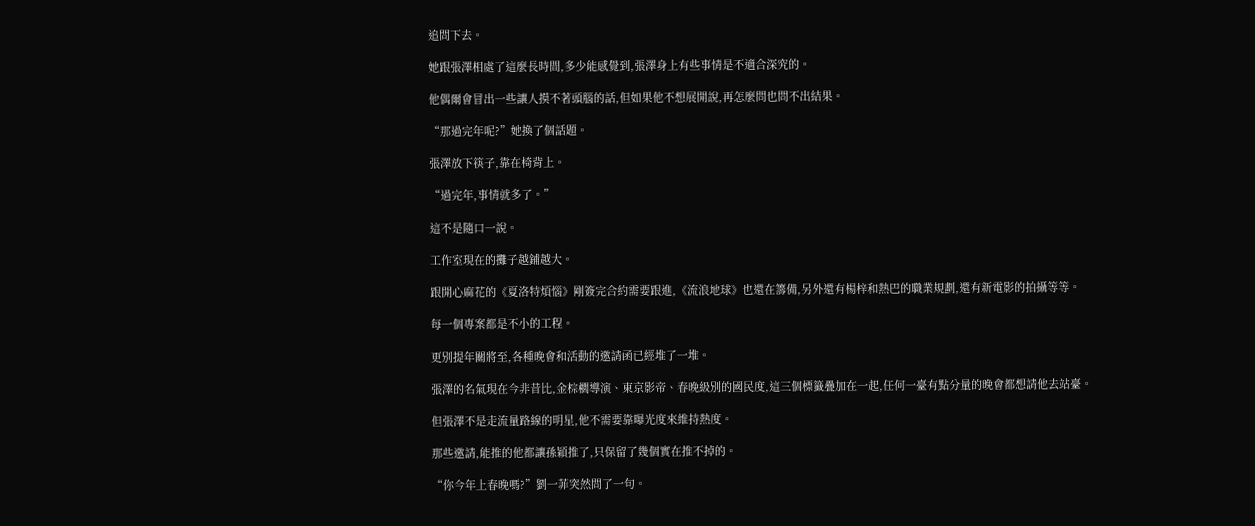追問下去。

她跟張澤相處了這麼長時間,多少能感覺到,張澤身上有些事情是不適合深究的。

他偶爾會冒出一些讓人摸不著頭腦的話,但如果他不想展開說,再怎麼問也問不出結果。

“那過完年呢?”她換了個話題。

張澤放下筷子,靠在椅背上。

“過完年,事情就多了。”

這不是隨口一說。

工作室現在的攤子越鋪越大。

跟開心麻花的《夏洛特煩惱》剛簽完合約需要跟進,《流浪地球》也還在籌備,另外還有楊梓和熱巴的職業規劃,還有新電影的拍攝等等。

每一個專案都是不小的工程。

更別提年關將至,各種晚會和活動的邀請函已經堆了一堆。

張澤的名氣現在今非昔比,金棕櫚導演、東京影帝、春晚級別的國民度,這三個標籤疊加在一起,任何一臺有點分量的晚會都想請他去站臺。

但張澤不是走流量路線的明星,他不需要靠曝光度來維持熱度。

那些邀請,能推的他都讓孫穎推了,只保留了幾個實在推不掉的。

“你今年上春晚嗎?”劉一菲突然問了一句。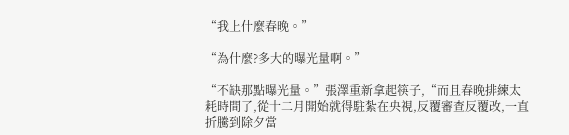“我上什麼春晚。”

“為什麼?多大的曝光量啊。”

“不缺那點曝光量。”張澤重新拿起筷子,“而且春晚排練太耗時間了,從十二月開始就得駐紮在央視,反覆審查反覆改,一直折騰到除夕當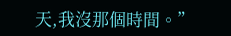天,我沒那個時間。”